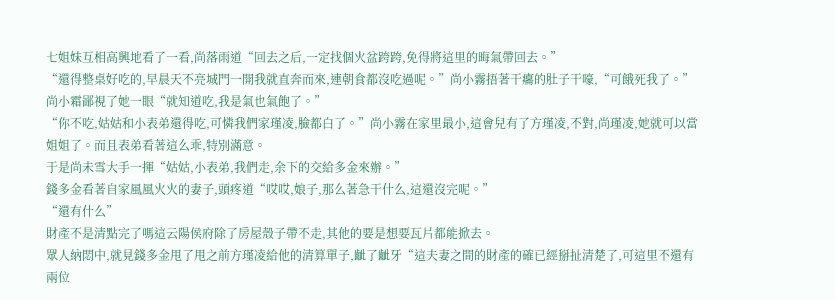七姐妹互相高興地看了一看,尚落雨道“回去之后,一定找個火盆跨跨,免得將這里的晦氣帶回去。”
“還得整桌好吃的,早晨天不亮城門一開我就直奔而來,連朝食都沒吃過呢。”尚小霧捂著干癟的肚子干嚎,“可餓死我了。”
尚小霜鄙視了她一眼“就知道吃,我是氣也氣飽了。”
“你不吃,姑姑和小表弟還得吃,可憐我們家瑾凌,臉都白了。”尚小霧在家里最小,這會兒有了方瑾凌,不對,尚瑾凌,她就可以當姐姐了。而且表弟看著這么乖,特別滿意。
于是尚未雪大手一揮“姑姑,小表弟,我們走,余下的交給多金來辦。”
錢多金看著自家風風火火的妻子,頭疼道“哎哎,娘子,那么著急干什么,這還沒完呢。”
“還有什么”
財產不是清點完了嗎這云陽侯府除了房屋殼子帶不走,其他的要是想要瓦片都能掀去。
眾人納悶中,就見錢多金甩了甩之前方瑾凌給他的清算單子,齜了齜牙“這夫妻之間的財產的確已經掰扯清楚了,可這里不還有兩位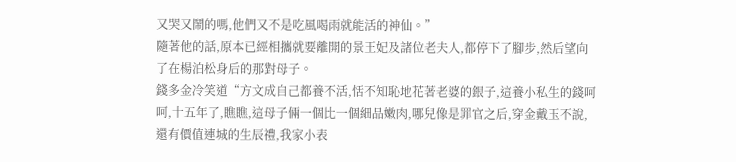又哭又鬧的嗎,他們又不是吃風喝雨就能活的神仙。”
隨著他的話,原本已經相攜就要離開的景王妃及諸位老夫人,都停下了腳步,然后望向了在楊泊松身后的那對母子。
錢多金冷笑道“方文成自己都養不活,恬不知恥地花著老婆的銀子,這養小私生的錢呵呵,十五年了,瞧瞧,這母子倆一個比一個細品嫩肉,哪兒像是罪官之后,穿金戴玉不說,還有價值連城的生辰禮,我家小表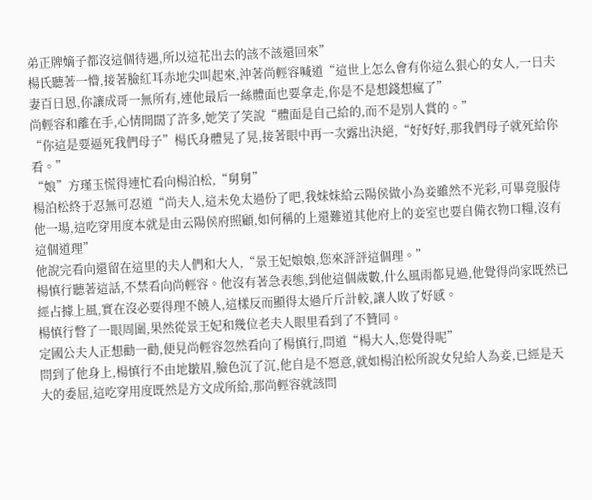弟正牌嫡子都沒這個待遇,所以這花出去的該不該還回來”
楊氏聽著一懵,接著臉紅耳赤地尖叫起來,沖著尚輕容喊道“這世上怎么會有你這么狠心的女人,一日夫妻百日恩,你讓成哥一無所有,連他最后一絲體面也要拿走,你是不是想錢想瘋了”
尚輕容和離在手,心情開闊了許多,她笑了笑說“體面是自己給的,而不是別人賞的。”
“你這是要逼死我們母子”楊氏身體晃了晃,接著眼中再一次露出決絕,“好好好,那我們母子就死給你看。”
“娘”方瑾玉慌得連忙看向楊泊松,“舅舅”
楊泊松終于忍無可忍道“尚夫人,這未免太過份了吧,我妹妹給云陽侯做小為妾雖然不光彩,可畢竟服侍他一場,這吃穿用度本就是由云陽侯府照顧,如何稱的上還難道其他府上的妾室也要自備衣物口糧,沒有這個道理”
他說完看向還留在這里的夫人們和大人,“景王妃娘娘,您來評評這個理。”
楊慎行聽著這話,不禁看向尚輕容。他沒有著急表態,到他這個歲數,什么風雨都見過,他覺得尚家既然已經占據上風,實在沒必要得理不饒人,這樣反而顯得太過斤斤計較,讓人敗了好感。
楊慎行瞥了一眼周圍,果然從景王妃和幾位老夫人眼里看到了不贊同。
定國公夫人正想勸一勸,便見尚輕容忽然看向了楊慎行,問道“楊大人,您覺得呢”
問到了他身上,楊慎行不由地皺眉,臉色沉了沉,他自是不愿意,就如楊泊松所說女兒給人為妾,已經是天大的委屈,這吃穿用度既然是方文成所給,那尚輕容就該問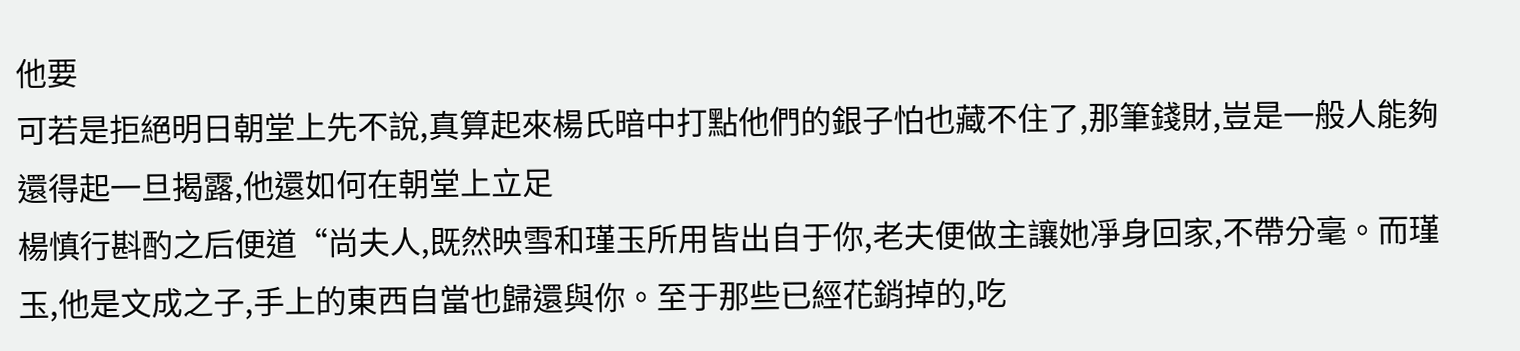他要
可若是拒絕明日朝堂上先不說,真算起來楊氏暗中打點他們的銀子怕也藏不住了,那筆錢財,豈是一般人能夠還得起一旦揭露,他還如何在朝堂上立足
楊慎行斟酌之后便道“尚夫人,既然映雪和瑾玉所用皆出自于你,老夫便做主讓她凈身回家,不帶分毫。而瑾玉,他是文成之子,手上的東西自當也歸還與你。至于那些已經花銷掉的,吃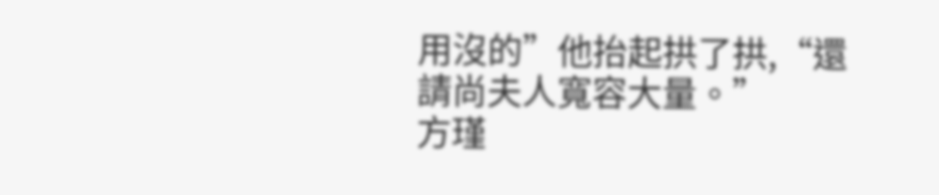用沒的”他抬起拱了拱,“還請尚夫人寬容大量。”
方瑾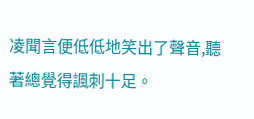凌聞言便低低地笑出了聲音,聽著總覺得諷刺十足。